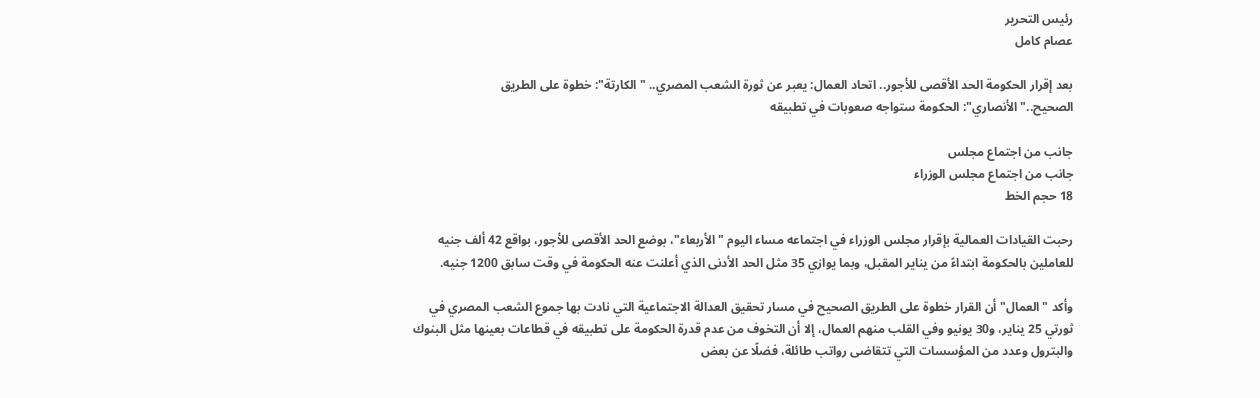رئيس التحرير
عصام كامل

بعد إقرار الحكومة الحد الأقصى للأجور.. اتحاد العمال: يعبر عن ثورة الشعب المصري.. "الكارتة": خطوة على الطريق الصحيح.."الأنصاري": الحكومة ستواجه صعوبات في تطبيقه

جانب من اجتماع مجلس
جانب من اجتماع مجلس الوزراء
18 حجم الخط

رحبت القيادات العمالية بإقرار مجلس الوزراء في اجتماعه مساء اليوم "الأربعاء"، بوضع الحد الأقصى للأجور، بواقع 42 ألف جنيه للعاملين بالحكومة ابتداءً من يناير المقبل، وبما يوازي 35 مثل الحد الأدنى الذي أعلنت عنه الحكومة في وقت سابق 1200 جنيه.

وأكد "العمال" أن القرار خطوة على الطريق الصحيح في مسار تحقيق العدالة الاجتماعية التي نادت بها جموع الشعب المصري في ثورتي 25 يناير، و30 يونيو وفي القلب منهم العمال، إلا أن التخوف من عدم قدرة الحكومة على تطبيقه في قطاعات بعينها مثل البنوك والبترول وعدد من المؤسسات التي تتقاضى رواتب طائلة، فضلًا عن بعض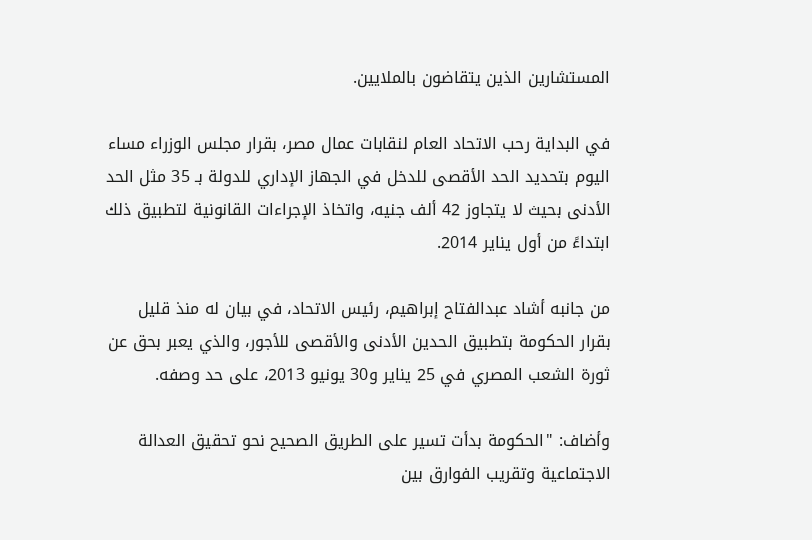المستشارين الذين يتقاضون بالملايين.

في البداية رحب الاتحاد العام لنقابات عمال مصر، بقرار مجلس الوزراء مساء اليوم بتحديد الحد الأقصى للدخل في الجهاز الإداري للدولة بـ 35 مثل الحد الأدنى بحيث لا يتجاوز 42 ألف جنيه، واتخاذ الإجراءات القانونية لتطبيق ذلك ابتداءً من أول يناير 2014.

من جانبه أشاد عبدالفتاح إبراهيم، رئيس الاتحاد، في بيان له منذ قليل بقرار الحكومة بتطبيق الحدين الأدنى والأقصى للأجور، والذي يعبر بحق عن ثورة الشعب المصري في 25 يناير و30 يونيو 2013، على حد وصفه.

وأضاف: "الحكومة بدأت تسير على الطريق الصحيح نحو تحقيق العدالة الاجتماعية وتقريب الفوارق بين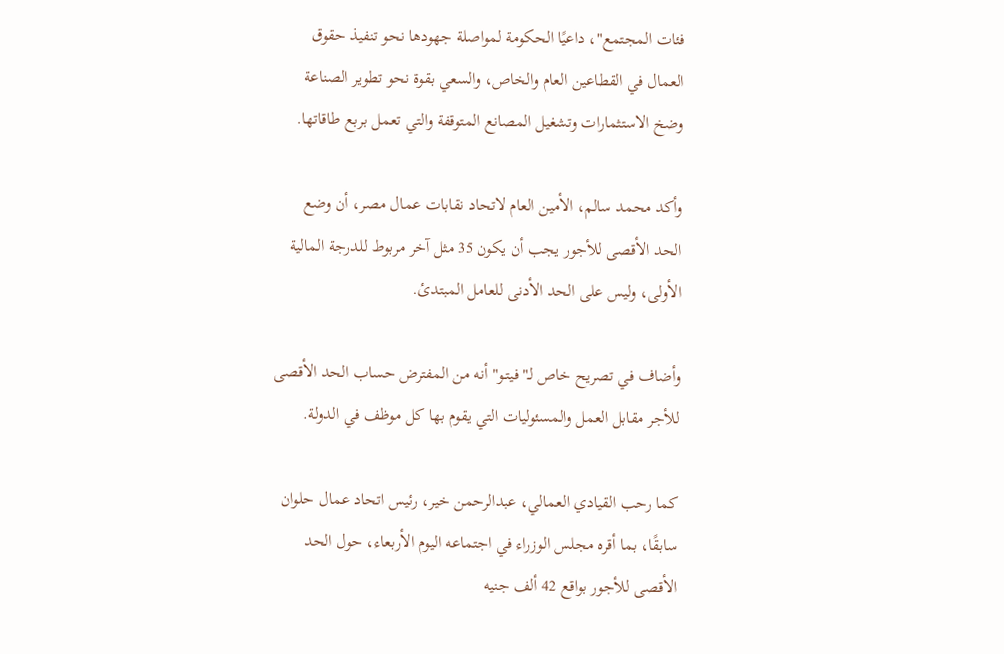فئات المجتمع"، داعيًا الحكومة لمواصلة جهودها نحو تنفيذ حقوق العمال في القطاعين العام والخاص، والسعي بقوة نحو تطوير الصناعة وضخ الاستثمارات وتشغيل المصانع المتوقفة والتي تعمل بربع طاقاتها.

وأكد محمد سالم، الأمين العام لاتحاد نقابات عمال مصر، أن وضع الحد الأقصى للأجور يجب أن يكون 35 مثل آخر مربوط للدرجة المالية الأولى، وليس على الحد الأدنى للعامل المبتدئ.

وأضاف في تصريح خاص لـ"فيتـو" أنه من المفترض حساب الحد الأقصى للأجر مقابل العمل والمسئوليات التي يقوم بها كل موظف في الدولة.

كما رحب القيادي العمالي، عبدالرحمن خير، رئيس اتحاد عمال حلوان سابقًا، بما أقره مجلس الوزراء في اجتماعه اليوم الأربعاء، حول الحد الأقصى للأجور بواقع 42 ألف جنيه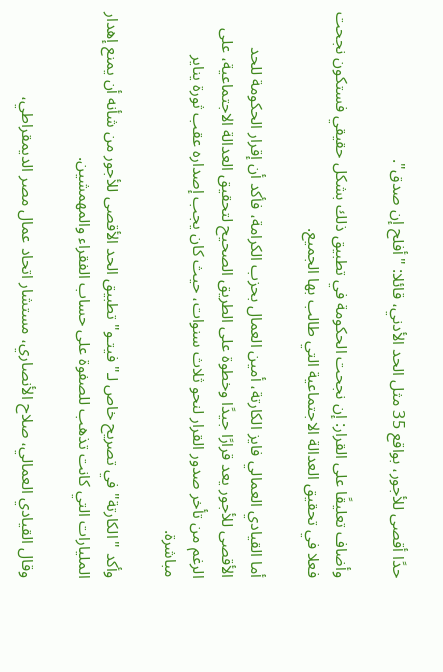حدًا أقصى للأجور، بواقع 35 مثل الحد الأدني، قائلا: "أفلح إن صدق".

وأضاف تعليقًا على القرار: إن نجحت الحكومة في تطبيق ذلك بشكل حقيقي فستكون نجحت فعلا في تحقيق العدالة الاجتماعية التي طالب بها الجميع.

أما القيادي العمالي فايز الكارتة، أمين العمال بحزب الكرامة، فأكد أن إقرار الحكومة للحد الأقصى للأجور يعد قرارًا جيدًا وخطوة على الطريق الصحيح لتحقيق العدالة الاجتماعية، على الرغم من تأخر صدور القرار لنحو ثلاث سنوات، حيث كان يجب إصداره عقب ثورة يناير مباشرة.

وأكد "الكارتة" في تصريح خاص لـ"فيتـو" تطبيق الحد الأقصى للأجور من شأنه أن يمنع إهدار المليارات التي كانت تذهب للصفوة على حساب الفقراء والمهمشين.

وقال القيادي العمالي، صلاح الأنصاري، مستشار اتحاد عمال مصر الديمقراطي،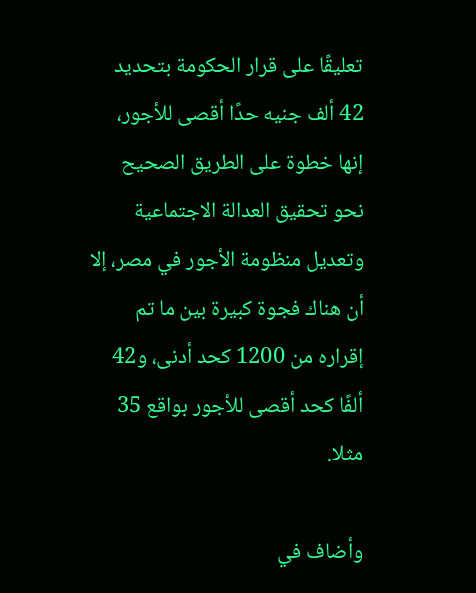تعليقًا على قرار الحكومة بتحديد 42 ألف جنيه حدًا أقصى للأجور، إنها خطوة على الطريق الصحيح نحو تحقيق العدالة الاجتماعية وتعديل منظومة الأجور في مصر، إلا أن هناك فجوة كبيرة بين ما تم إقراره من 1200 كحد أدنى، و42 ألفًا كحد أقصى للأجور بواقع 35 مثلا.

وأضاف في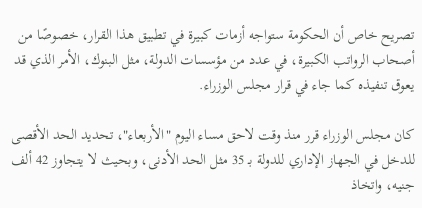تصريح خاص أن الحكومة ستواجه أزمات كبيرة في تطبيق هذا القرار، خصوصًا من أصحاب الرواتب الكبيرة، في عدد من مؤسسات الدولة، مثل البنوك، الأمر الذي قد يعوق تنفيذه كما جاء في قرار مجلس الوزراء.

كان مجلس الوزراء قرر منذ وقت لاحق مساء اليوم "الأربعاء"، تحديد الحد الأقصى للدخل في الجهاز الإداري للدولة بـ 35 مثل الحد الأدنى، وبحيث لا يتجاوز 42 ألف جنيه، واتخاذ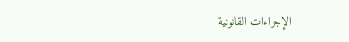الإجراءات القانونية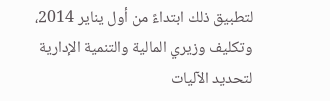لتطبيق ذلك ابتداءً من أول يناير 2014، وتكليف وزيري المالية والتنمية الإدارية لتحديد الآليات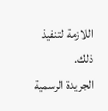اللازمة لتنفيذ ذلك.
الجريدة الرسمية